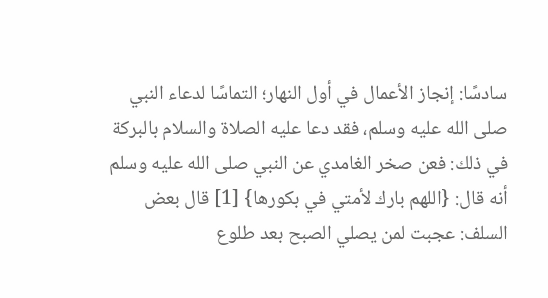سادسًا: إنجاز الأعمال في أول النهار؛ التماسًا لدعاء النبي صلى الله عليه وسلم، فقد دعا عليه الصلاة والسلام بالبركة في ذلك: فعن صخر الغامدي عن النبي صلى الله عليه وسلم أنه قال: {اللهم بارك لأمتي في بكورها} [1] قال بعض السلف: عجبت لمن يصلي الصبح بعد طلوع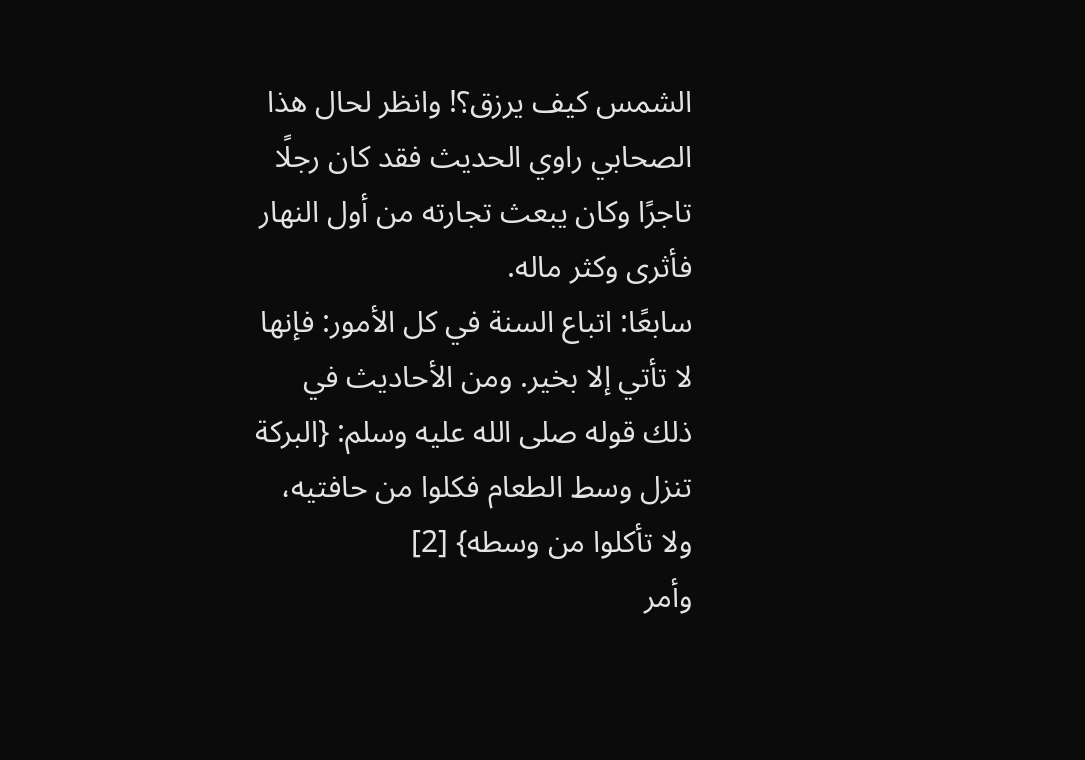الشمس كيف يرزق؟! وانظر لحال هذا الصحابي راوي الحديث فقد كان رجلًا تاجرًا وكان يبعث تجارته من أول النهار فأثرى وكثر ماله.
سابعًا: اتباع السنة في كل الأمور: فإنها لا تأتي إلا بخير. ومن الأحاديث في ذلك قوله صلى الله عليه وسلم: {البركة تنزل وسط الطعام فكلوا من حافتيه، ولا تأكلوا من وسطه} [2]
وأمر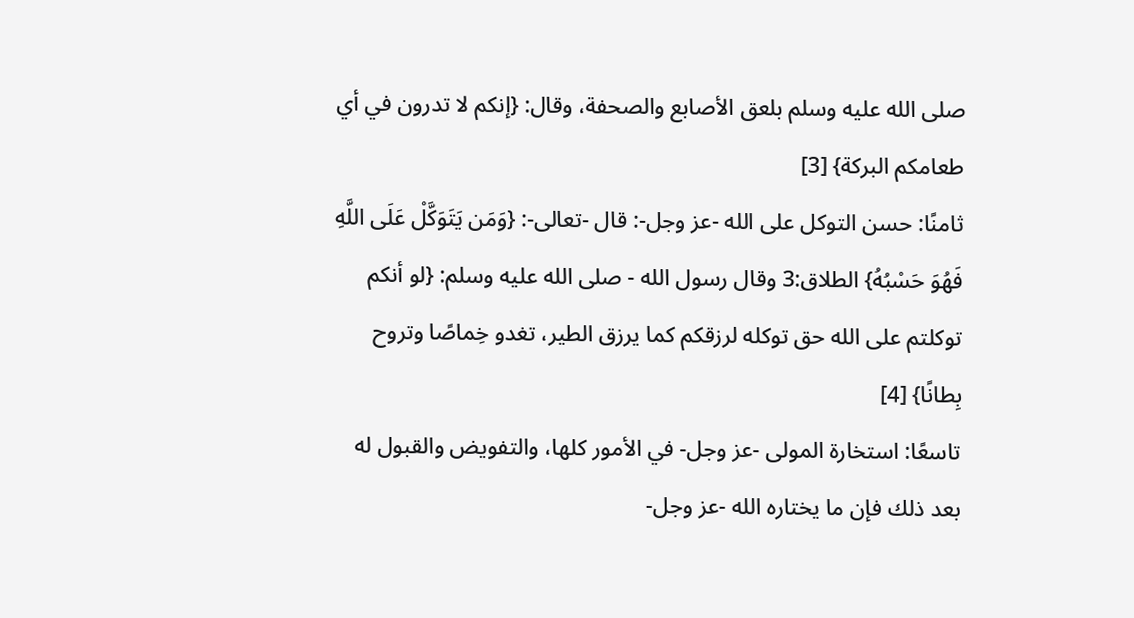صلى الله عليه وسلم بلعق الأصابع والصحفة، وقال: {إنكم لا تدرون في أي طعامكم البركة} [3]
ثامنًا: حسن التوكل على الله -عز وجل-: قال -تعالى-: {وَمَن يَتَوَكَّلْ عَلَى اللَّهِ فَهُوَ حَسْبُهُ} الطلاق:3 وقال رسول الله - صلى الله عليه وسلم: {لو أنكم توكلتم على الله حق توكله لرزقكم كما يرزق الطير، تغدو خِماصًا وتروح بِطانًا} [4]
تاسعًا: استخارة المولى -عز وجل- في الأمور كلها، والتفويض والقبول له بعد ذلك فإن ما يختاره الله -عز وجل-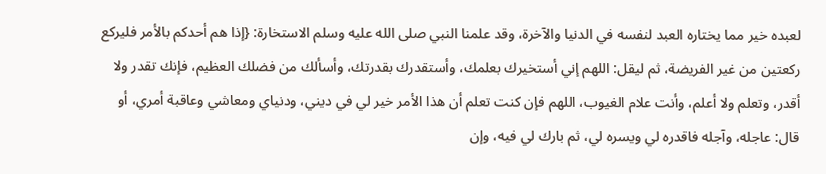لعبده خير مما يختاره العبد لنفسه في الدنيا والآخرة، وقد علمنا النبي صلى الله عليه وسلم الاستخارة: {إذا هم أحدكم بالأمر فليركع ركعتين من غير الفريضة، ثم ليقل: اللهم إني أستخيرك بعلمك، وأستقدرك بقدرتك، وأسألك من فضلك العظيم، فإنك تقدر ولا أقدر، وتعلم ولا أعلم، وأنت علام الغيوب، اللهم فإن كنت تعلم أن هذا الأمر خير لي في ديني، ودنياي ومعاشي وعاقبة أمري، أو قال: عاجله، وآجله فاقدره لي ويسره لي، ثم بارك لي فيه، وإن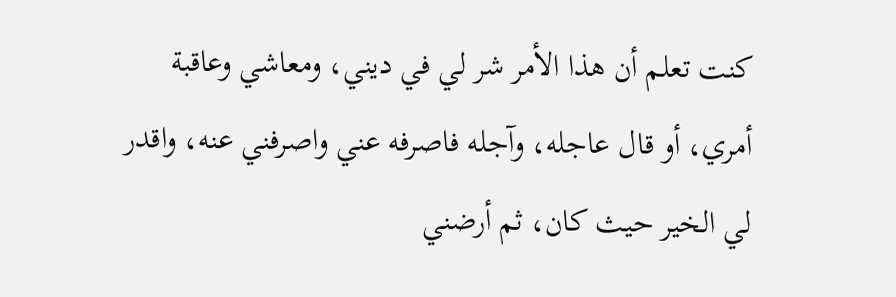كنت تعلم أن هذا الأمر شر لي في ديني، ومعاشي وعاقبة أمري، أو قال عاجله، وآجله فاصرفه عني واصرفني عنه، واقدر لي الخير حيث كان، ثم أرضني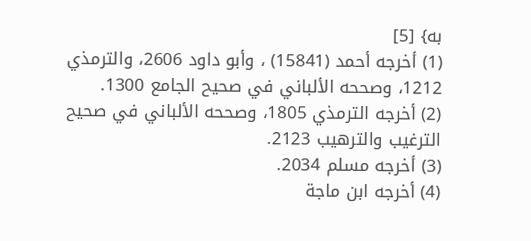به} [5]
(1) أخرجه أحمد (15841) ، وأبو داود 2606، والترمذي 1212، وصححه الألباني في صحيح الجامع 1300.
(2) أخرجه الترمذي 1805، وصححه الألباني في صحيح الترغيب والترهيب 2123.
(3) أخرجه مسلم 2034.
(4) أخرجه ابن ماجة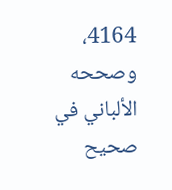4164، وصححه الألباني في صحيح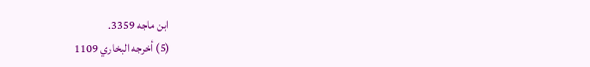ابن ماجه 3359.
(5) أخرجه البخاري 1109